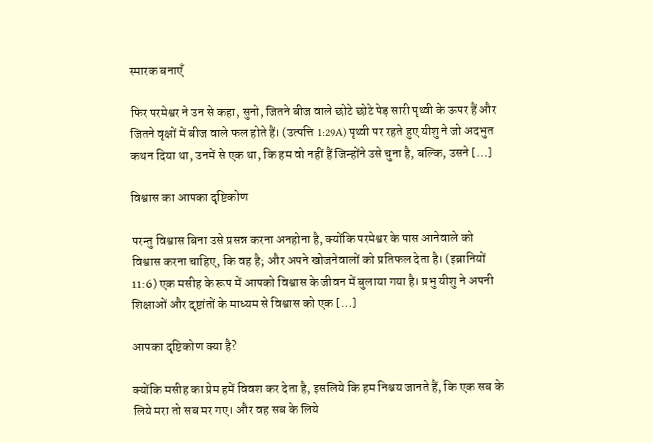स्मारक बनाएँ

फिर परमेश्वर ने उन से कहा, सुनो, जितने बीज वाले छोटे छोटे पेड़ सारी पृथ्वी के ऊपर हैं और जितने वृक्षों में बीज वाले फल होते हैं। (उत्पत्ति 1:29A) पृथ्वी पर रहते हुए यीशु ने जो अदभुत कथन दिया था, उनमें से एक था, कि हम वो नहीं हैं जिन्होंने उसे चुना है, बल्कि, उसने […]

विश्वास का आपका दृष्टिकोण

परन्तु विश्वास बिना उसे प्रसन्न करना अनहोना है, क्योंकि परमेश्वर के पास आनेवाले को विश्वास करना चाहिए, कि वह है; और अपने खोजनेवालों को प्रतिफल देता है। (इब्रानियों 11:6) एक मसीह के रूप में आपको विश्वास के जीवन में बुलाया गया है। प्रभु यीशु ने अपनी शिक्षाओं और दृष्टांतों के माध्यम से विश्वास को एक […]

आपका दृष्टिकोण क्या है?

क्योंकि मसीह का प्रेम हमें विवश कर देता है, इसलिये कि हम निश्चय जानते हैं, कि एक सब के लिये मरा तो सब मर गए। और वह सब के लिये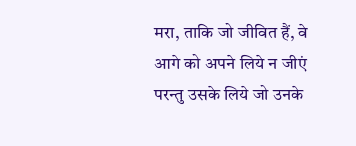मरा, ताकि जो जीवित हैं, वे आगे को अपने लिये न जीएं परन्तु उसके लिये जो उनके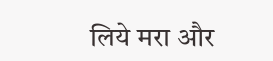लिये मरा और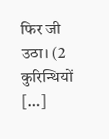फिर जी उठा। (2 कुरिन्थियों […]